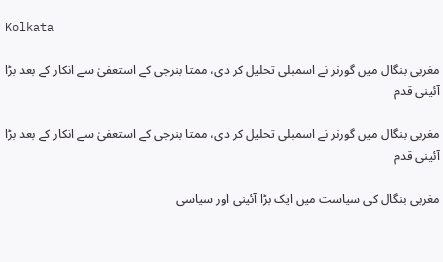Kolkata

مغربی بنگال میں گورنر نے اسمبلی تحلیل کر دی، ممتا بنرجی کے استعفیٰ سے انکار کے بعد بڑا آئینی قدم

مغربی بنگال میں گورنر نے اسمبلی تحلیل کر دی، ممتا بنرجی کے استعفیٰ سے انکار کے بعد بڑا آئینی قدم

مغربی بنگال کی سیاست میں ایک بڑا آئینی اور سیاسی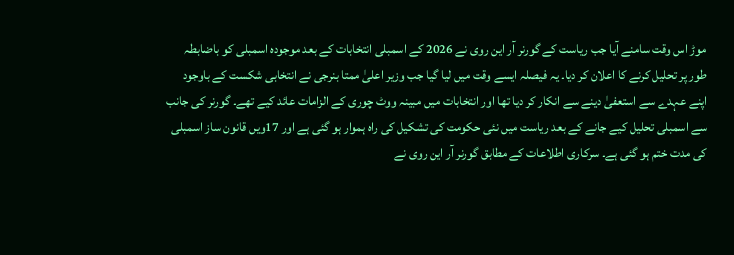موڑ اس وقت سامنے آیا جب ریاست کے گورنر آر این روی نے 2026 کے اسمبلی انتخابات کے بعد موجودہ اسمبلی کو باضابطہ طور پر تحلیل کرنے کا اعلان کر دیا۔ یہ فیصلہ ایسے وقت میں لیا گیا جب وزیر اعلیٰ ممتا بنرجی نے انتخابی شکست کے باوجود اپنے عہدے سے استعفیٰ دینے سے انکار کر دیا تھا اور انتخابات میں مبینہ ووٹ چوری کے الزامات عائد کیے تھے۔ گورنر کی جانب سے اسمبلی تحلیل کیے جانے کے بعد ریاست میں نئی حکومت کی تشکیل کی راہ ہموار ہو گئی ہے اور 17ویں قانون ساز اسمبلی کی مدت ختم ہو گئی ہے۔ سرکاری اطلاعات کے مطابق گورنر آر این روی نے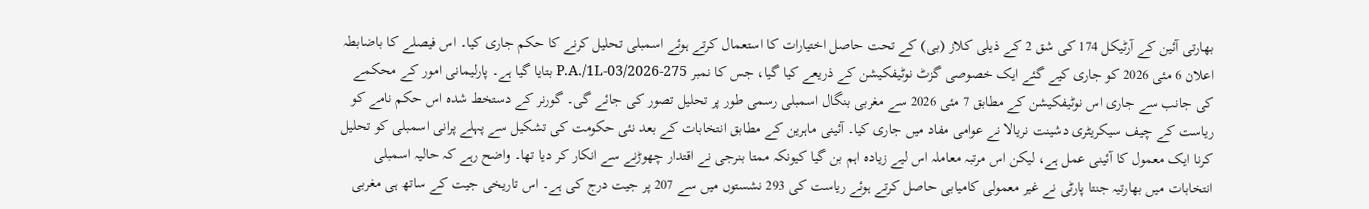بھارتی آئین کے آرٹیکل 174 کی شق 2 کے ذیلی کلاز (بی) کے تحت حاصل اختیارات کا استعمال کرتے ہوئے اسمبلی تحلیل کرنے کا حکم جاری کیا۔ اس فیصلے کا باضابطہ اعلان 6 مئی 2026 کو جاری کیے گئے ایک خصوصی گزٹ نوٹیفکیشن کے ذریعے کیا گیا، جس کا نمبر 275-P.A./1L-03/2026 بتایا گیا ہے۔ پارلیمانی امور کے محکمے کی جانب سے جاری اس نوٹیفکیشن کے مطابق 7 مئی 2026 سے مغربی بنگال اسمبلی رسمی طور پر تحلیل تصور کی جائے گی۔ گورنر کے دستخط شدہ اس حکم نامے کو ریاست کے چیف سیکریٹری دشینت نریالا نے عوامی مفاد میں جاری کیا۔ آئینی ماہرین کے مطابق انتخابات کے بعد نئی حکومت کی تشکیل سے پہلے پرانی اسمبلی کو تحلیل کرنا ایک معمول کا آئینی عمل ہے، لیکن اس مرتبہ معاملہ اس لیے زیادہ اہم بن گیا کیونکہ ممتا بنرجی نے اقتدار چھوڑنے سے انکار کر دیا تھا۔ واضح رہے کہ حالیہ اسمبلی انتخابات میں بھارتیہ جنتا پارٹی نے غیر معمولی کامیابی حاصل کرتے ہوئے ریاست کی 293 نشستوں میں سے 207 پر جیت درج کی ہے۔ اس تاریخی جیت کے ساتھ ہی مغربی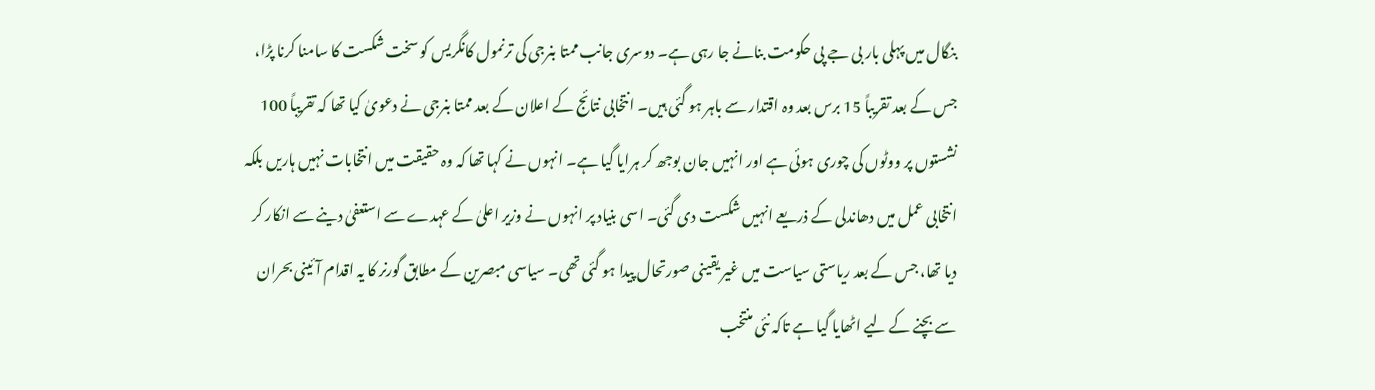بنگال میں پہلی بار بی جے پی حکومت بنانے جا رہی ہے۔ دوسری جانب ممتا بنرجی کی ترنمول کانگریس کو سخت شکست کا سامنا کرنا پڑا، جس کے بعد تقریباً 15 برس بعد وہ اقتدار سے باہر ہو گئی ہیں۔ انتخابی نتائج کے اعلان کے بعد ممتا بنرجی نے دعویٰ کیا تھا کہ تقریباً 100 نشستوں پر ووٹوں کی چوری ہوئی ہے اور انہیں جان بوجھ کر ہرایا گیا ہے۔ انہوں نے کہا تھا کہ وہ حقیقت میں انتخابات نہیں ہاریں بلکہ انتخابی عمل میں دھاندلی کے ذریعے انہیں شکست دی گئی۔ اسی بنیاد پر انہوں نے وزیر اعلیٰ کے عہدے سے استعفیٰ دینے سے انکار کر دیا تھا، جس کے بعد ریاستی سیاست میں غیر یقینی صورتحال پیدا ہو گئی تھی۔ سیاسی مبصرین کے مطابق گورنر کا یہ اقدام آئینی بحران سے بچنے کے لیے اٹھایا گیا ہے تاکہ نئی منتخب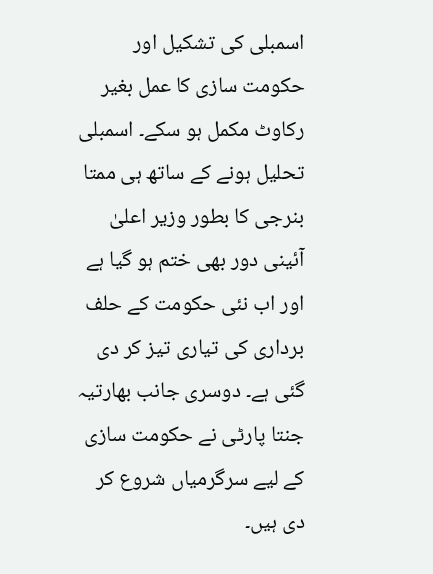اسمبلی کی تشکیل اور حکومت سازی کا عمل بغیر رکاوٹ مکمل ہو سکے۔ اسمبلی تحلیل ہونے کے ساتھ ہی ممتا بنرجی کا بطور وزیر اعلیٰ آئینی دور بھی ختم ہو گیا ہے اور اب نئی حکومت کے حلف برداری کی تیاری تیز کر دی گئی ہے۔ دوسری جانب بھارتیہ جنتا پارٹی نے حکومت سازی کے لیے سرگرمیاں شروع کر دی ہیں۔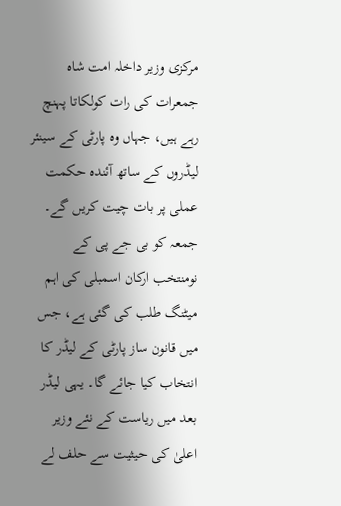مرکزی وزیر داخلہ امت شاہ جمعرات کی رات کولکاتا پہنچ رہے ہیں، جہاں وہ پارٹی کے سینئر لیڈروں کے ساتھ آئندہ حکمت عملی پر بات چیت کریں گے۔ جمعہ کو بی جے پی کے نومنتخب ارکان اسمبلی کی اہم میٹنگ طلب کی گئی ہے، جس میں قانون ساز پارٹی کے لیڈر کا انتخاب کیا جائے گا۔ یہی لیڈر بعد میں ریاست کے نئے وزیر اعلیٰ کی حیثیت سے حلف لے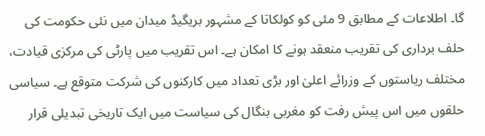گا۔ اطلاعات کے مطابق 9 مئی کو کولکاتا کے مشہور بریگیڈ میدان میں نئی حکومت کی حلف برداری کی تقریب منعقد ہونے کا امکان ہے۔ اس تقریب میں پارٹی کی مرکزی قیادت، مختلف ریاستوں کے وزرائے اعلیٰ اور بڑی تعداد میں کارکنوں کی شرکت متوقع ہے۔ سیاسی حلقوں میں اس پیش رفت کو مغربی بنگال کی سیاست میں ایک تاریخی تبدیلی قرار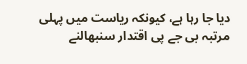دیا جا رہا ہے، کیونکہ ریاست میں پہلی مرتبہ بی جے پی اقتدار سنبھالنے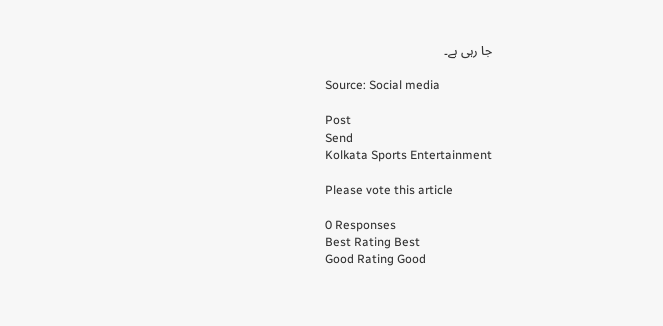جا رہی ہے۔

Source: Social media

Post
Send
Kolkata Sports Entertainment

Please vote this article

0 Responses
Best Rating Best
Good Rating Good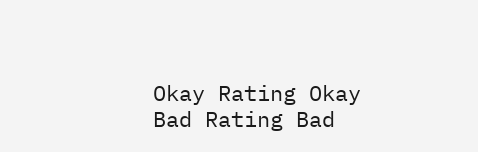Okay Rating Okay
Bad Rating Bad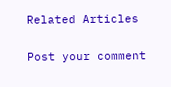Related Articles

Post your comment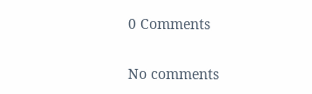0 Comments

No comments